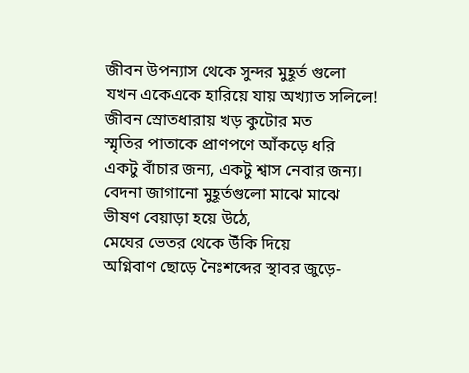জীবন উপন্যাস থেকে সুন্দর মুহূর্ত গুলো
যখন একেএকে হারিয়ে যায় অখ্যাত সলিলে!
জীবন স্রোতধারায় খড় কুটোর মত
স্মৃতির পাতাকে প্রাণপণে আঁকড়ে ধরি
একটু বাঁচার জন্য, একটু শ্বাস নেবার জন্য।
বেদনা জাগানো মুহূর্তগুলো মাঝে মাঝে
ভীষণ বেয়াড়া হয়ে উঠে,
মেঘের ভেতর থেকে উঁকি দিয়ে
অগ্নিবাণ ছোড়ে নৈঃশব্দের স্থাবর জুড়ে-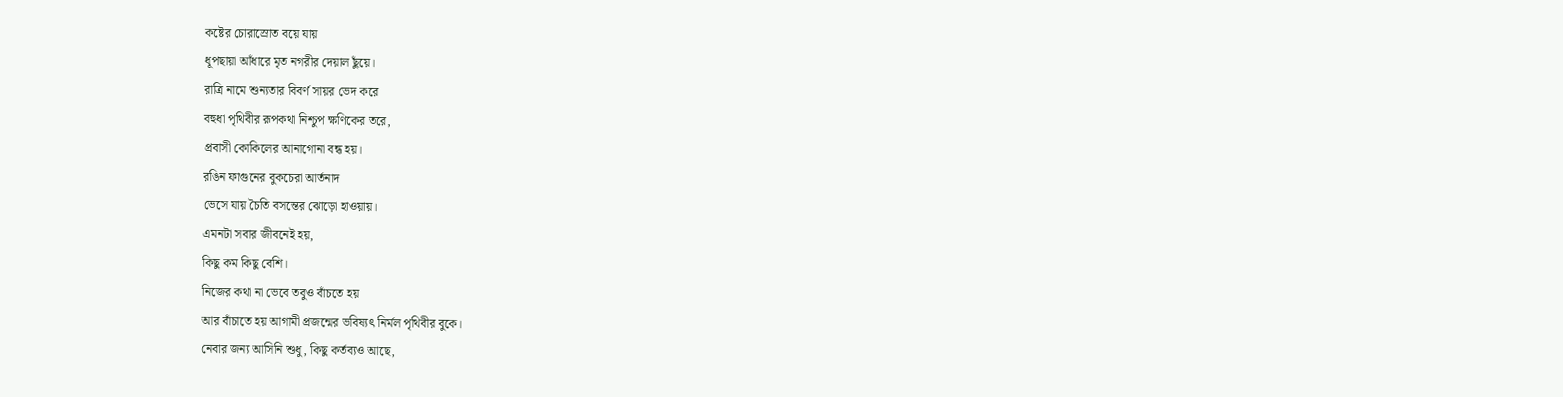কষ্টের চোরাস্রোত বয়ে যায়
ধূপছায়া আঁধারে মৃত নগরীর দেয়াল ছুঁয়ে।
রাত্রি নামে শুন্যতার বিবর্ণ সায়র ভেদ করে
বহুধা পৃথিবীর রূপকথা নিশ্চুপ ক্ষণিকের তরে,
প্রবাসী কোকিলের আনাগোনা বন্ধ হয়।
রঙিন ফাগুনের বুকচেরা আর্তনাদ
ভেসে যায় চৈতি বসন্তের ঝোড়ো হাওয়ায়।
এমনটা সবার জীবনেই হয়,
কিছু কম কিছু বেশি।
নিজের কথা না ভেবে তবুও বাঁচতে হয়
আর বাঁচাতে হয় আগামী প্রজন্মের ভবিষ্যৎ নির্মল পৃথিবীর বুকে।
নেবার জন্য আসিনি শুধু, কিছু কর্তব্যও আছে,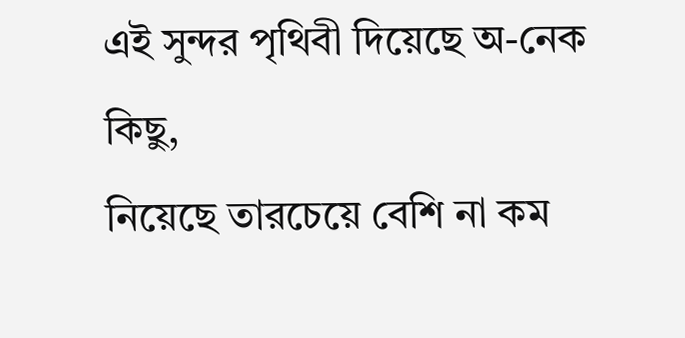এই সুন্দর পৃথিবী দিয়েছে অ-নেক কিছু,
নিয়েছে তারচেয়ে বেশি না কম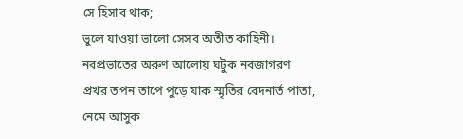সে হিসাব থাক;
ভুলে যাওয়া ভালো সেসব অতীত কাহিনী।
নবপ্রভাতের অরুণ আলোয় ঘটুক নবজাগরণ
প্রখর তপন তাপে পুড়ে যাক স্মৃতির বেদনার্ত পাতা,
নেমে আসুক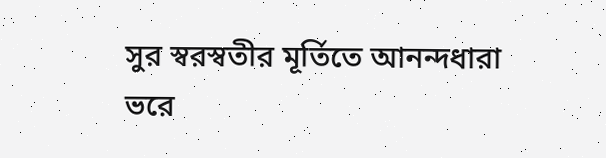সুর স্বরস্বতীর মূর্তিতে আনন্দধারা
ভরে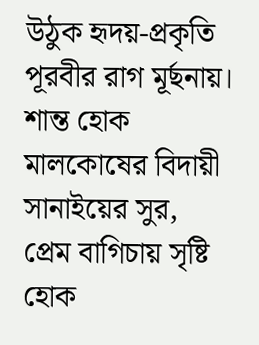উঠুক হৃদয়-প্রকৃতি পূরবীর রাগ মূর্ছনায়।
শান্ত হোক মালকোষের বিদায়ী সানাইয়ের সুর,
প্রেম বাগিচায় সৃষ্টি হোক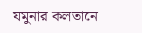যমুনার কলতানে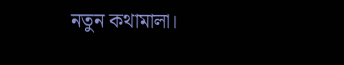নতুন কথামালা।